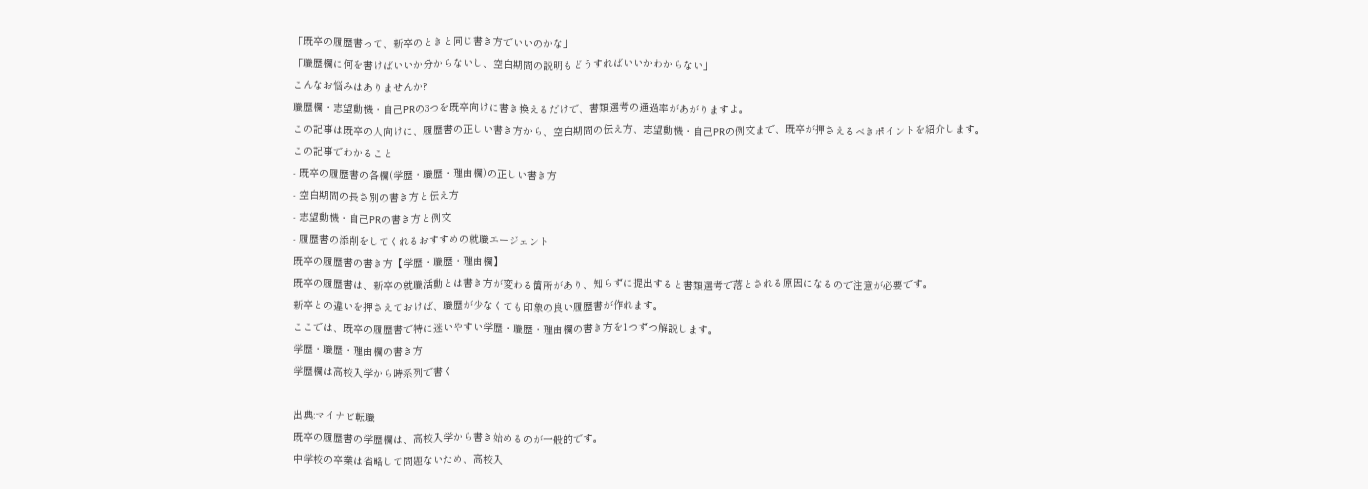「既卒の履歴書って、新卒のときと同じ書き方でいいのかな」
「職歴欄に何を書けばいいか分からないし、空白期間の説明もどうすればいいかわからない」
こんなお悩みはありませんか?
職歴欄・志望動機・自己PRの3つを既卒向けに書き換えるだけで、書類選考の通過率があがりますよ。
この記事は既卒の人向けに、履歴書の正しい書き方から、空白期間の伝え方、志望動機・自己PRの例文まで、既卒が押さえるべきポイントを紹介します。
この記事でわかること
- 既卒の履歴書の各欄(学歴・職歴・理由欄)の正しい書き方
- 空白期間の長さ別の書き方と伝え方
- 志望動機・自己PRの書き方と例文
- 履歴書の添削をしてくれるおすすめの就職エージェント
既卒の履歴書の書き方【学歴・職歴・理由欄】
既卒の履歴書は、新卒の就職活動とは書き方が変わる箇所があり、知らずに提出すると書類選考で落とされる原因になるので注意が必要です。
新卒との違いを押さえておけば、職歴が少なくても印象の良い履歴書が作れます。
ここでは、既卒の履歴書で特に迷いやすい学歴・職歴・理由欄の書き方を1つずつ解説します。
学歴・職歴・理由欄の書き方
学歴欄は高校入学から時系列で書く

出典:マイナビ転職
既卒の履歴書の学歴欄は、高校入学から書き始めるのが一般的です。
中学校の卒業は省略して問題ないため、高校入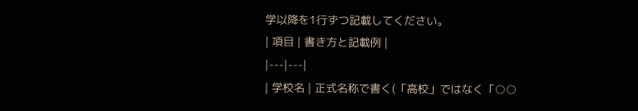学以降を1行ずつ記載してください。
| 項目 | 書き方と記載例 |
|---|---|
| 学校名 | 正式名称で書く(「高校」ではなく「○○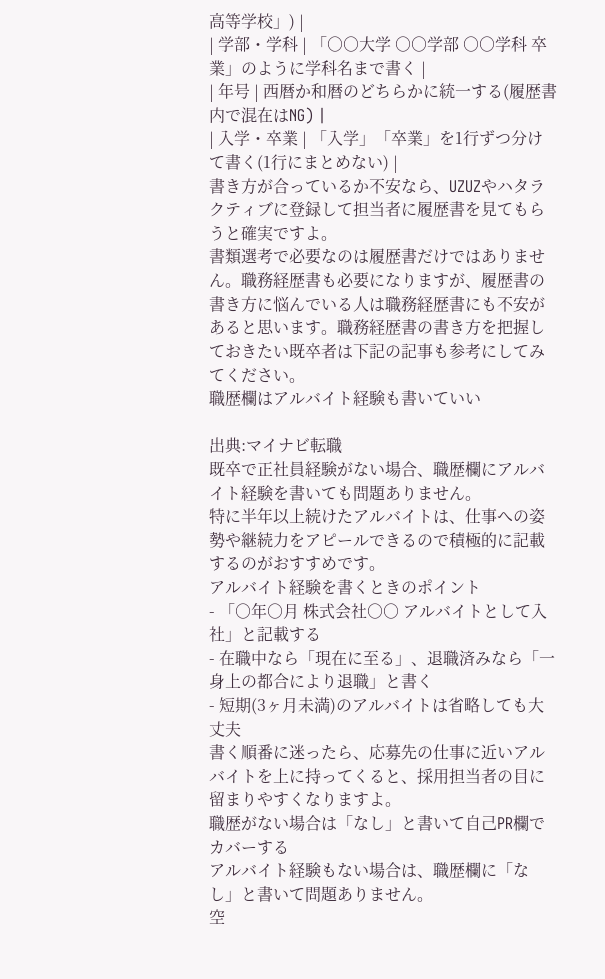高等学校」) |
| 学部・学科 | 「○○大学 ○○学部 ○○学科 卒業」のように学科名まで書く |
| 年号 | 西暦か和暦のどちらかに統一する(履歴書内で混在はNG) |
| 入学・卒業 | 「入学」「卒業」を1行ずつ分けて書く(1行にまとめない) |
書き方が合っているか不安なら、UZUZやハタラクティブに登録して担当者に履歴書を見てもらうと確実ですよ。
書類選考で必要なのは履歴書だけではありません。職務経歴書も必要になりますが、履歴書の書き方に悩んでいる人は職務経歴書にも不安があると思います。職務経歴書の書き方を把握しておきたい既卒者は下記の記事も参考にしてみてください。
職歴欄はアルバイト経験も書いていい

出典:マイナビ転職
既卒で正社員経験がない場合、職歴欄にアルバイト経験を書いても問題ありません。
特に半年以上続けたアルバイトは、仕事への姿勢や継続力をアピールできるので積極的に記載するのがおすすめです。
アルバイト経験を書くときのポイント
- 「○年○月 株式会社○○ アルバイトとして入社」と記載する
- 在職中なら「現在に至る」、退職済みなら「一身上の都合により退職」と書く
- 短期(3ヶ月未満)のアルバイトは省略しても大丈夫
書く順番に迷ったら、応募先の仕事に近いアルバイトを上に持ってくると、採用担当者の目に留まりやすくなりますよ。
職歴がない場合は「なし」と書いて自己PR欄でカバーする
アルバイト経験もない場合は、職歴欄に「なし」と書いて問題ありません。
空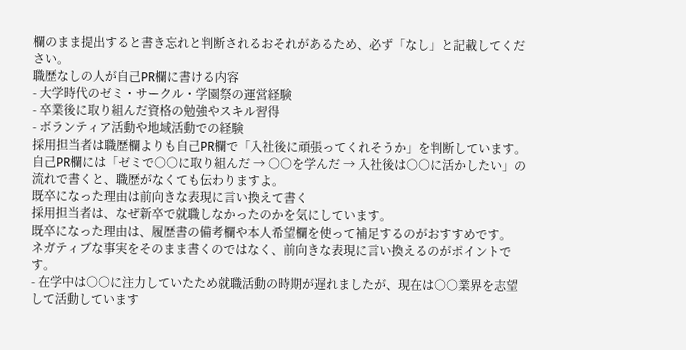欄のまま提出すると書き忘れと判断されるおそれがあるため、必ず「なし」と記載してください。
職歴なしの人が自己PR欄に書ける内容
- 大学時代のゼミ・サークル・学園祭の運営経験
- 卒業後に取り組んだ資格の勉強やスキル習得
- ボランティア活動や地域活動での経験
採用担当者は職歴欄よりも自己PR欄で「入社後に頑張ってくれそうか」を判断しています。
自己PR欄には「ゼミで○○に取り組んだ → ○○を学んだ → 入社後は○○に活かしたい」の流れで書くと、職歴がなくても伝わりますよ。
既卒になった理由は前向きな表現に言い換えて書く
採用担当者は、なぜ新卒で就職しなかったのかを気にしています。
既卒になった理由は、履歴書の備考欄や本人希望欄を使って補足するのがおすすめです。
ネガティブな事実をそのまま書くのではなく、前向きな表現に言い換えるのがポイントです。
- 在学中は○○に注力していたため就職活動の時期が遅れましたが、現在は○○業界を志望して活動しています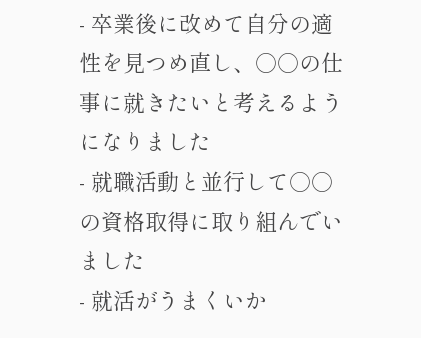- 卒業後に改めて自分の適性を見つめ直し、○○の仕事に就きたいと考えるようになりました
- 就職活動と並行して○○の資格取得に取り組んでいました
- 就活がうまくいか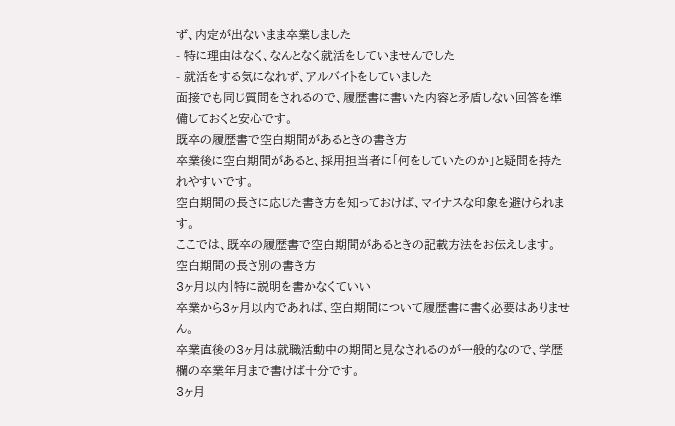ず、内定が出ないまま卒業しました
- 特に理由はなく、なんとなく就活をしていませんでした
- 就活をする気になれず、アルバイトをしていました
面接でも同じ質問をされるので、履歴書に書いた内容と矛盾しない回答を準備しておくと安心です。
既卒の履歴書で空白期間があるときの書き方
卒業後に空白期間があると、採用担当者に「何をしていたのか」と疑問を持たれやすいです。
空白期間の長さに応じた書き方を知っておけば、マイナスな印象を避けられます。
ここでは、既卒の履歴書で空白期間があるときの記載方法をお伝えします。
空白期間の長さ別の書き方
3ヶ月以内|特に説明を書かなくていい
卒業から3ヶ月以内であれば、空白期間について履歴書に書く必要はありません。
卒業直後の3ヶ月は就職活動中の期間と見なされるのが一般的なので、学歴欄の卒業年月まで書けば十分です。
3ヶ月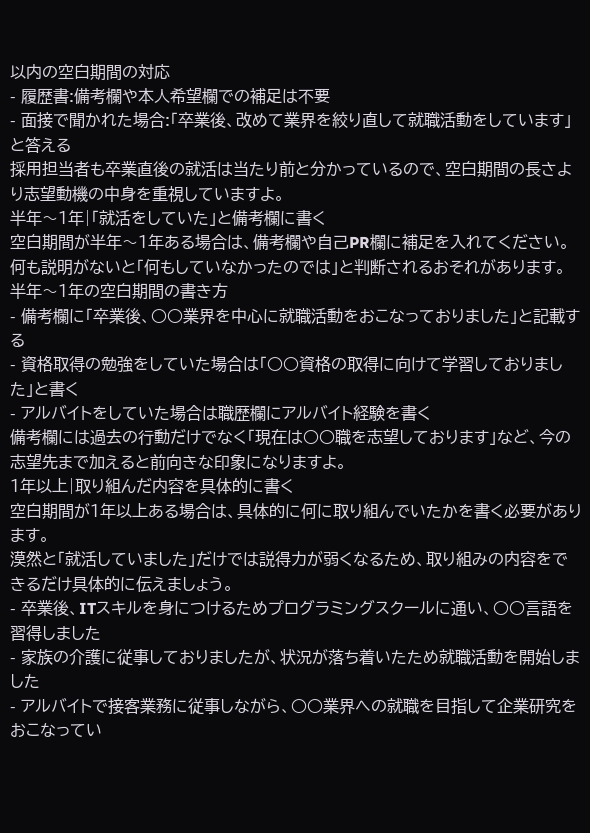以内の空白期間の対応
- 履歴書:備考欄や本人希望欄での補足は不要
- 面接で聞かれた場合:「卒業後、改めて業界を絞り直して就職活動をしています」と答える
採用担当者も卒業直後の就活は当たり前と分かっているので、空白期間の長さより志望動機の中身を重視していますよ。
半年〜1年|「就活をしていた」と備考欄に書く
空白期間が半年〜1年ある場合は、備考欄や自己PR欄に補足を入れてください。
何も説明がないと「何もしていなかったのでは」と判断されるおそれがあります。
半年〜1年の空白期間の書き方
- 備考欄に「卒業後、○○業界を中心に就職活動をおこなっておりました」と記載する
- 資格取得の勉強をしていた場合は「○○資格の取得に向けて学習しておりました」と書く
- アルバイトをしていた場合は職歴欄にアルバイト経験を書く
備考欄には過去の行動だけでなく「現在は○○職を志望しております」など、今の志望先まで加えると前向きな印象になりますよ。
1年以上|取り組んだ内容を具体的に書く
空白期間が1年以上ある場合は、具体的に何に取り組んでいたかを書く必要があります。
漠然と「就活していました」だけでは説得力が弱くなるため、取り組みの内容をできるだけ具体的に伝えましょう。
- 卒業後、ITスキルを身につけるためプログラミングスクールに通い、○○言語を習得しました
- 家族の介護に従事しておりましたが、状況が落ち着いたため就職活動を開始しました
- アルバイトで接客業務に従事しながら、○○業界への就職を目指して企業研究をおこなってい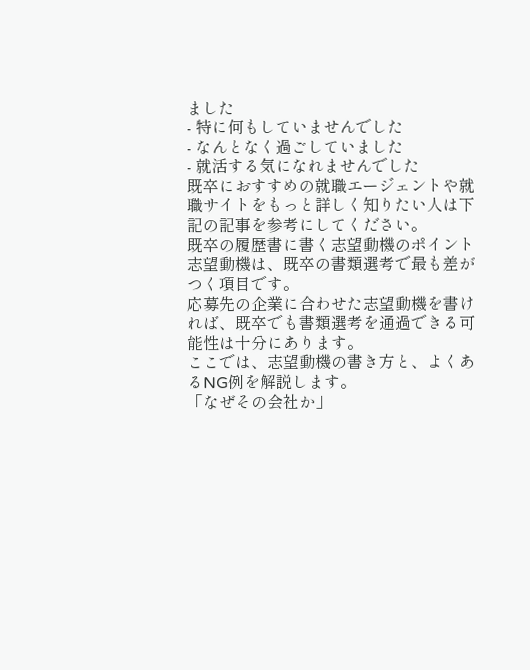ました
- 特に何もしていませんでした
- なんとなく過ごしていました
- 就活する気になれませんでした
既卒におすすめの就職エージェントや就職サイトをもっと詳しく知りたい人は下記の記事を参考にしてください。
既卒の履歴書に書く志望動機のポイント
志望動機は、既卒の書類選考で最も差がつく項目です。
応募先の企業に合わせた志望動機を書ければ、既卒でも書類選考を通過できる可能性は十分にあります。
ここでは、志望動機の書き方と、よくあるNG例を解説します。
「なぜその会社か」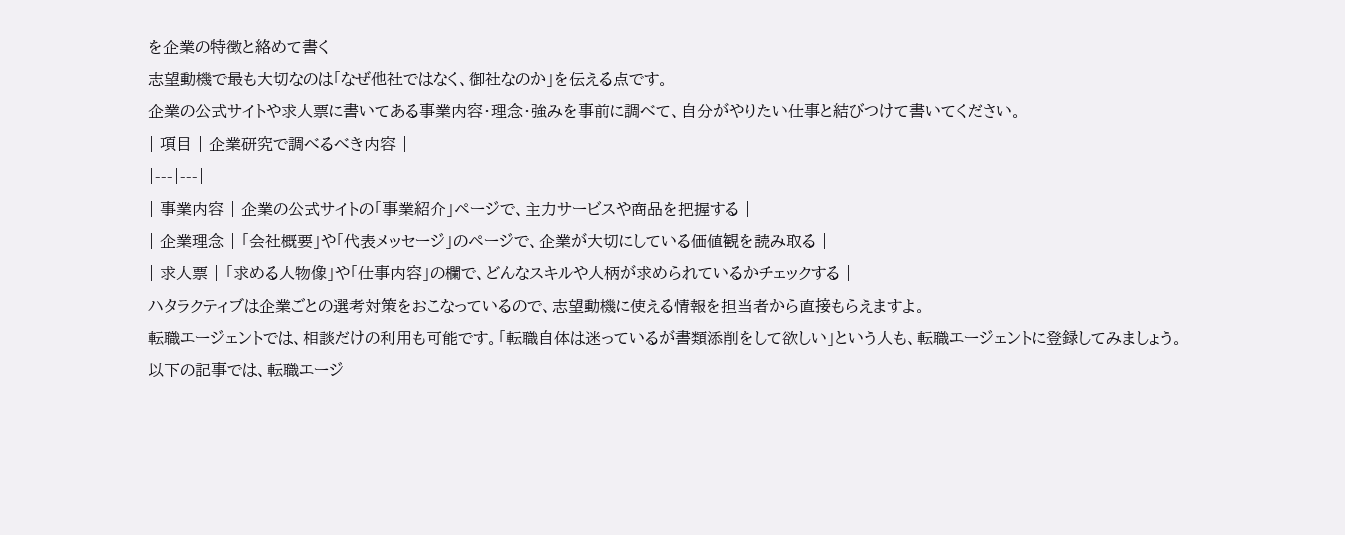を企業の特徴と絡めて書く
志望動機で最も大切なのは「なぜ他社ではなく、御社なのか」を伝える点です。
企業の公式サイトや求人票に書いてある事業内容・理念・強みを事前に調べて、自分がやりたい仕事と結びつけて書いてください。
| 項目 | 企業研究で調べるべき内容 |
|---|---|
| 事業内容 | 企業の公式サイトの「事業紹介」ページで、主力サービスや商品を把握する |
| 企業理念 | 「会社概要」や「代表メッセージ」のページで、企業が大切にしている価値観を読み取る |
| 求人票 | 「求める人物像」や「仕事内容」の欄で、どんなスキルや人柄が求められているかチェックする |
ハタラクティブは企業ごとの選考対策をおこなっているので、志望動機に使える情報を担当者から直接もらえますよ。
転職エージェントでは、相談だけの利用も可能です。「転職自体は迷っているが書類添削をして欲しい」という人も、転職エージェントに登録してみましょう。
以下の記事では、転職エージ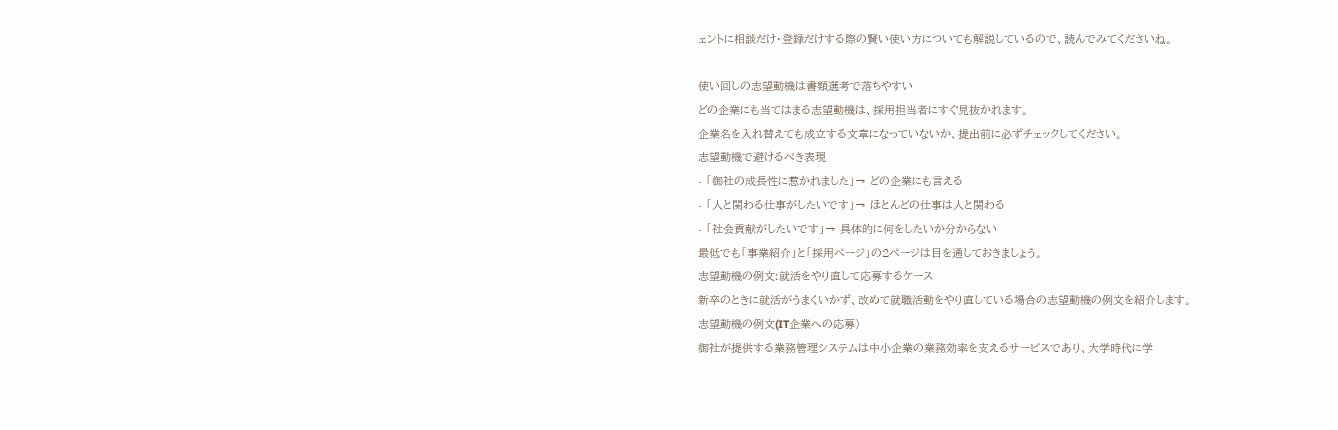ェントに相談だけ・登録だけする際の賢い使い方についても解説しているので、読んでみてくださいね。

使い回しの志望動機は書類選考で落ちやすい
どの企業にも当てはまる志望動機は、採用担当者にすぐ見抜かれます。
企業名を入れ替えても成立する文章になっていないか、提出前に必ずチェックしてください。
志望動機で避けるべき表現
- 「御社の成長性に惹かれました」→ どの企業にも言える
- 「人と関わる仕事がしたいです」→ ほとんどの仕事は人と関わる
- 「社会貢献がしたいです」→ 具体的に何をしたいか分からない
最低でも「事業紹介」と「採用ページ」の2ページは目を通しておきましょう。
志望動機の例文:就活をやり直して応募するケース
新卒のときに就活がうまくいかず、改めて就職活動をやり直している場合の志望動機の例文を紹介します。
志望動機の例文(IT企業への応募)
御社が提供する業務管理システムは中小企業の業務効率を支えるサービスであり、大学時代に学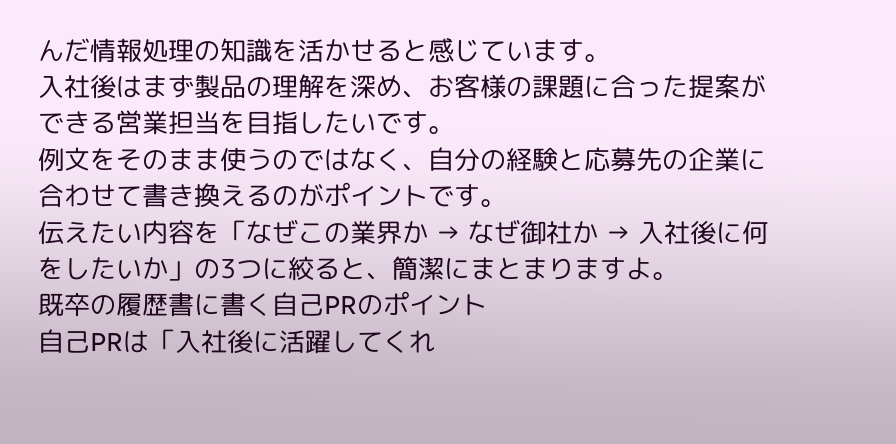んだ情報処理の知識を活かせると感じています。
入社後はまず製品の理解を深め、お客様の課題に合った提案ができる営業担当を目指したいです。
例文をそのまま使うのではなく、自分の経験と応募先の企業に合わせて書き換えるのがポイントです。
伝えたい内容を「なぜこの業界か → なぜ御社か → 入社後に何をしたいか」の3つに絞ると、簡潔にまとまりますよ。
既卒の履歴書に書く自己PRのポイント
自己PRは「入社後に活躍してくれ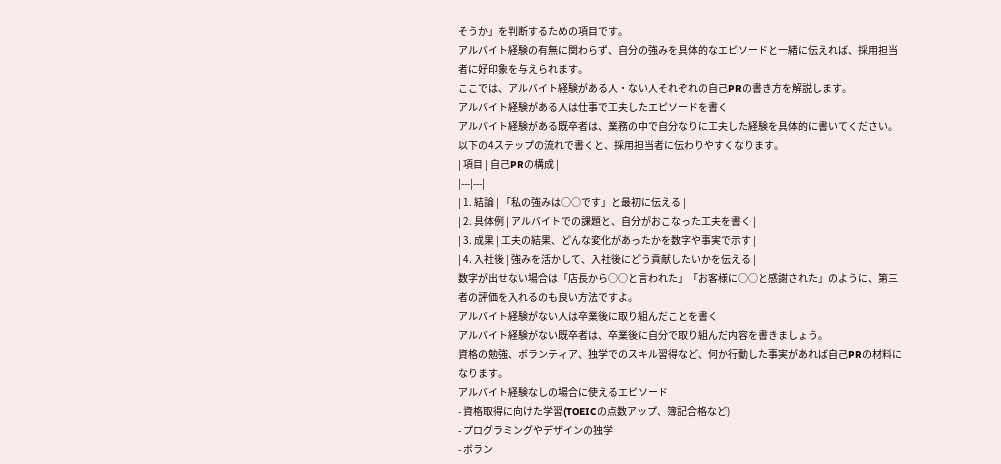そうか」を判断するための項目です。
アルバイト経験の有無に関わらず、自分の強みを具体的なエピソードと一緒に伝えれば、採用担当者に好印象を与えられます。
ここでは、アルバイト経験がある人・ない人それぞれの自己PRの書き方を解説します。
アルバイト経験がある人は仕事で工夫したエピソードを書く
アルバイト経験がある既卒者は、業務の中で自分なりに工夫した経験を具体的に書いてください。
以下の4ステップの流れで書くと、採用担当者に伝わりやすくなります。
| 項目 | 自己PRの構成 |
|---|---|
| 1. 結論 | 「私の強みは○○です」と最初に伝える |
| 2. 具体例 | アルバイトでの課題と、自分がおこなった工夫を書く |
| 3. 成果 | 工夫の結果、どんな変化があったかを数字や事実で示す |
| 4. 入社後 | 強みを活かして、入社後にどう貢献したいかを伝える |
数字が出せない場合は「店長から○○と言われた」「お客様に○○と感謝された」のように、第三者の評価を入れるのも良い方法ですよ。
アルバイト経験がない人は卒業後に取り組んだことを書く
アルバイト経験がない既卒者は、卒業後に自分で取り組んだ内容を書きましょう。
資格の勉強、ボランティア、独学でのスキル習得など、何か行動した事実があれば自己PRの材料になります。
アルバイト経験なしの場合に使えるエピソード
- 資格取得に向けた学習(TOEICの点数アップ、簿記合格など)
- プログラミングやデザインの独学
- ボラン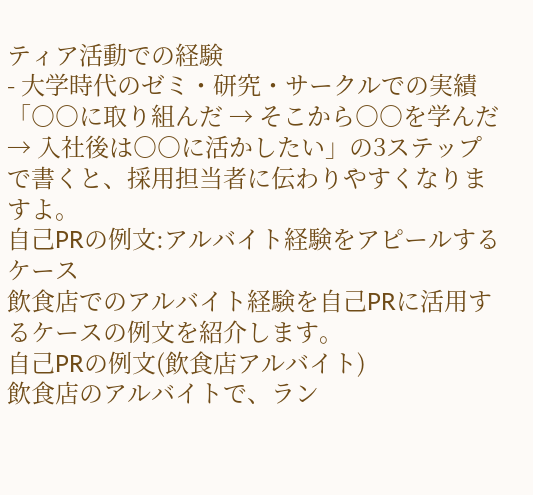ティア活動での経験
- 大学時代のゼミ・研究・サークルでの実績
「○○に取り組んだ → そこから○○を学んだ → 入社後は○○に活かしたい」の3ステップで書くと、採用担当者に伝わりやすくなりますよ。
自己PRの例文:アルバイト経験をアピールするケース
飲食店でのアルバイト経験を自己PRに活用するケースの例文を紹介します。
自己PRの例文(飲食店アルバイト)
飲食店のアルバイトで、ラン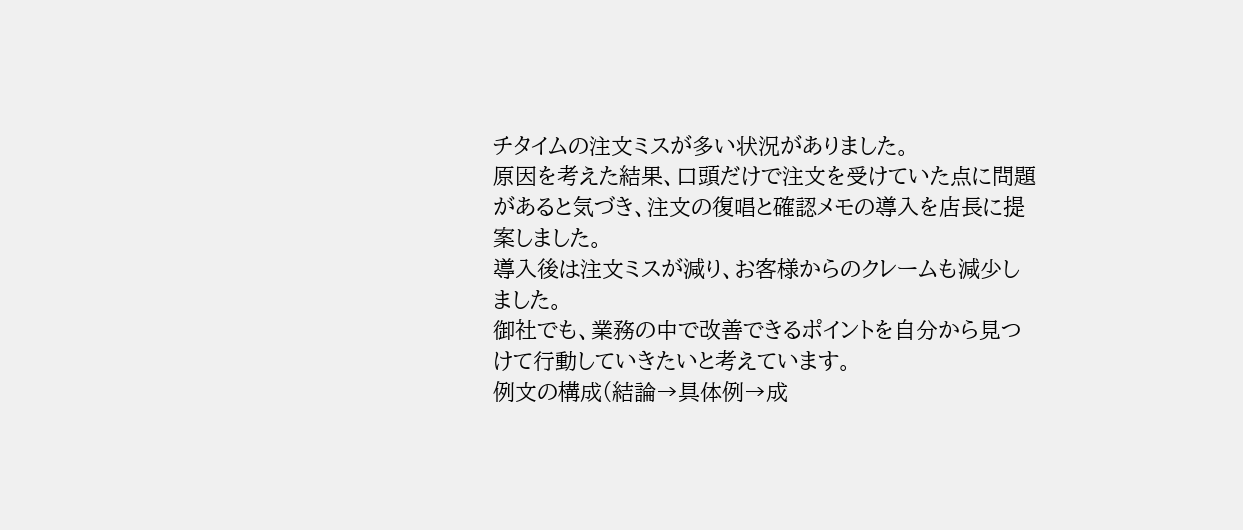チタイムの注文ミスが多い状況がありました。
原因を考えた結果、口頭だけで注文を受けていた点に問題があると気づき、注文の復唱と確認メモの導入を店長に提案しました。
導入後は注文ミスが減り、お客様からのクレームも減少しました。
御社でも、業務の中で改善できるポイントを自分から見つけて行動していきたいと考えています。
例文の構成(結論→具体例→成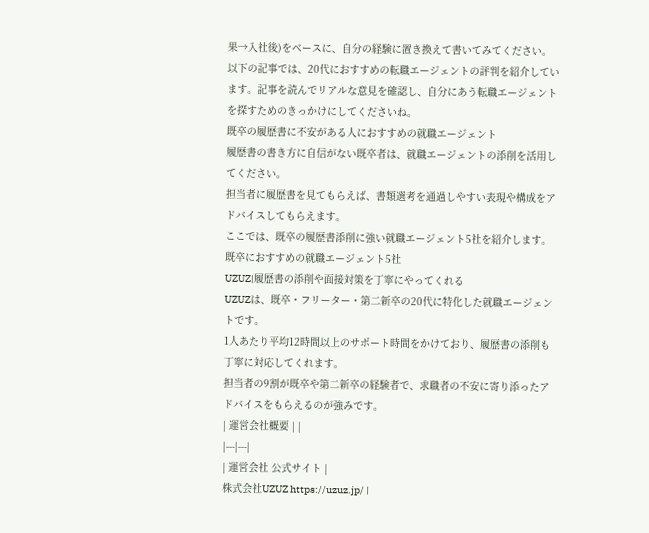果→入社後)をベースに、自分の経験に置き換えて書いてみてください。
以下の記事では、20代におすすめの転職エージェントの評判を紹介しています。記事を読んでリアルな意見を確認し、自分にあう転職エージェントを探すためのきっかけにしてくださいね。
既卒の履歴書に不安がある人におすすめの就職エージェント
履歴書の書き方に自信がない既卒者は、就職エージェントの添削を活用してください。
担当者に履歴書を見てもらえば、書類選考を通過しやすい表現や構成をアドバイスしてもらえます。
ここでは、既卒の履歴書添削に強い就職エージェント5社を紹介します。
既卒におすすめの就職エージェント5社
UZUZ|履歴書の添削や面接対策を丁寧にやってくれる
UZUZは、既卒・フリーター・第二新卒の20代に特化した就職エージェントです。
1人あたり平均12時間以上のサポート時間をかけており、履歴書の添削も丁寧に対応してくれます。
担当者の9割が既卒や第二新卒の経験者で、求職者の不安に寄り添ったアドバイスをもらえるのが強みです。
| 運営会社概要 | |
|---|---|
| 運営会社 公式サイト |
株式会社UZUZ https://uzuz.jp/ |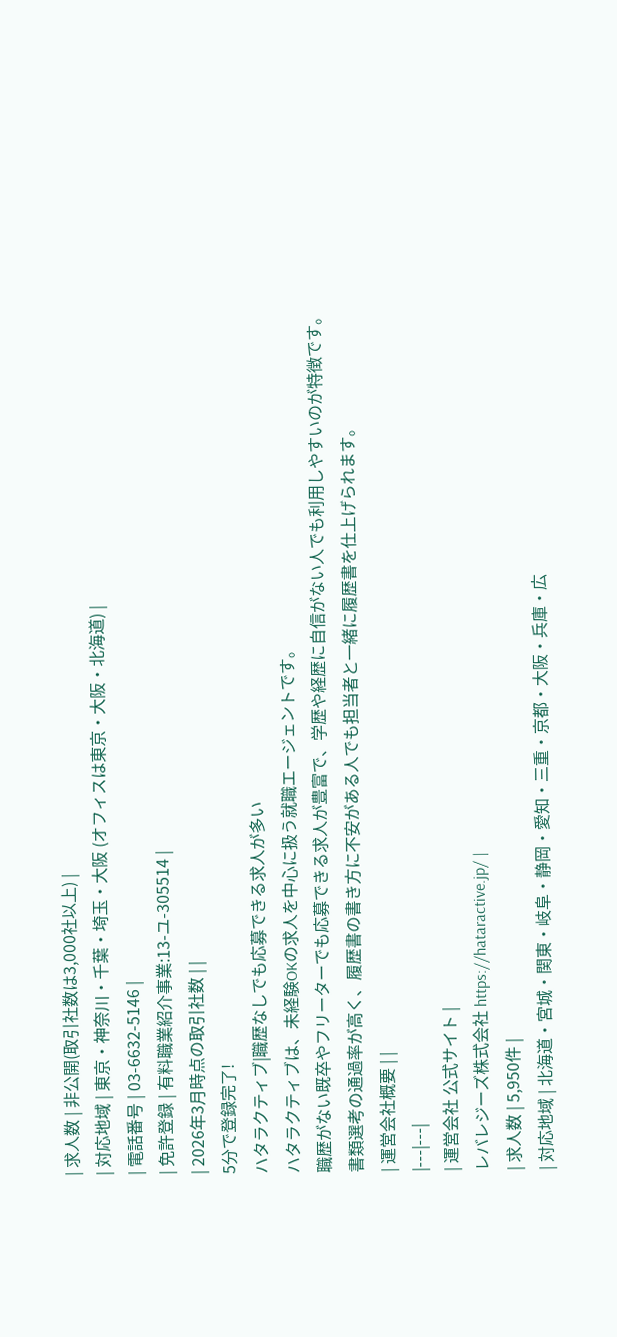| 求人数 | 非公開(取引社数は3,000社以上) |
| 対応地域 | 東京・神奈川・千葉・埼玉・大阪 (オフィスは東京・大阪・北海道) |
| 電話番号 | 03-6632-5146 |
| 免許登録 | 有料職業紹介事業:13-ユ-305514 |
| 2026年3月時点の取引社数 | |
5分で登録完了!
ハタラクティブ|職歴なしでも応募できる求人が多い
ハタラクティブは、未経験OKの求人を中心に扱う就職エージェントです。
職歴がない既卒やフリーターでも応募できる求人が豊富で、学歴や経歴に自信がない人でも利用しやすいのが特徴です。
書類選考の通過率が高く、履歴書の書き方に不安がある人でも担当者と一緒に履歴書を仕上げられます。
| 運営会社概要 | |
|---|---|
| 運営会社 公式サイト |
レバレジーズ株式会社 https://hataractive.jp/ |
| 求人数 | 5,950件 |
| 対応地域 | 北海道・宮城・関東・岐阜・静岡・愛知・三重・京都・大阪・兵庫・広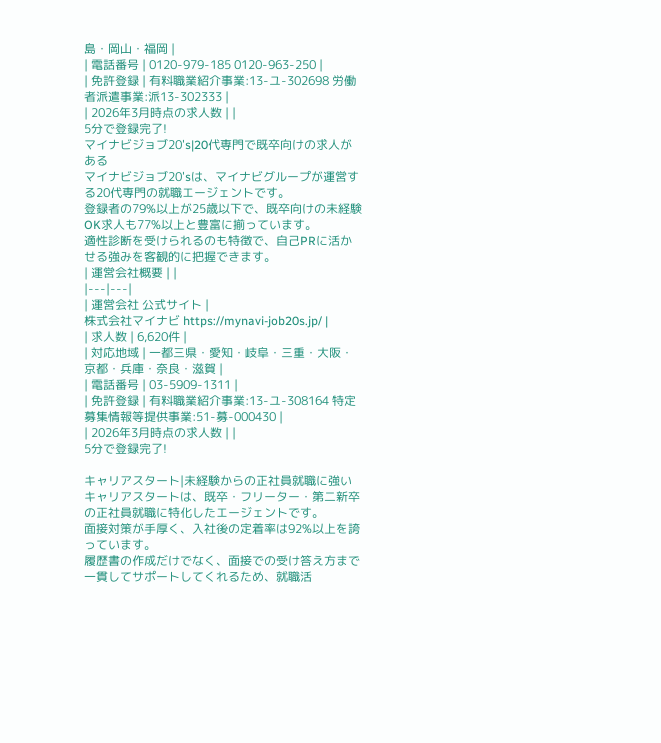島・岡山・福岡 |
| 電話番号 | 0120-979-185 0120-963-250 |
| 免許登録 | 有料職業紹介事業:13-ユ-302698 労働者派遣事業:派13-302333 |
| 2026年3月時点の求人数 | |
5分で登録完了!
マイナビジョブ20's|20代専門で既卒向けの求人がある
マイナビジョブ20'sは、マイナビグループが運営する20代専門の就職エージェントです。
登録者の79%以上が25歳以下で、既卒向けの未経験OK求人も77%以上と豊富に揃っています。
適性診断を受けられるのも特徴で、自己PRに活かせる強みを客観的に把握できます。
| 運営会社概要 | |
|---|---|
| 運営会社 公式サイト |
株式会社マイナビ https://mynavi-job20s.jp/ |
| 求人数 | 6,620件 |
| 対応地域 | 一都三県・愛知・岐阜・三重・大阪・京都・兵庫・奈良・滋賀 |
| 電話番号 | 03-5909-1311 |
| 免許登録 | 有料職業紹介事業:13-ユ-308164 特定募集情報等提供事業:51-募-000430 |
| 2026年3月時点の求人数 | |
5分で登録完了!

キャリアスタート|未経験からの正社員就職に強い
キャリアスタートは、既卒・フリーター・第二新卒の正社員就職に特化したエージェントです。
面接対策が手厚く、入社後の定着率は92%以上を誇っています。
履歴書の作成だけでなく、面接での受け答え方まで一貫してサポートしてくれるため、就職活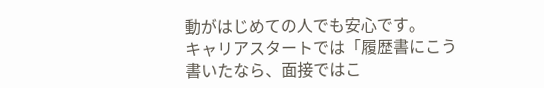動がはじめての人でも安心です。
キャリアスタートでは「履歴書にこう書いたなら、面接ではこ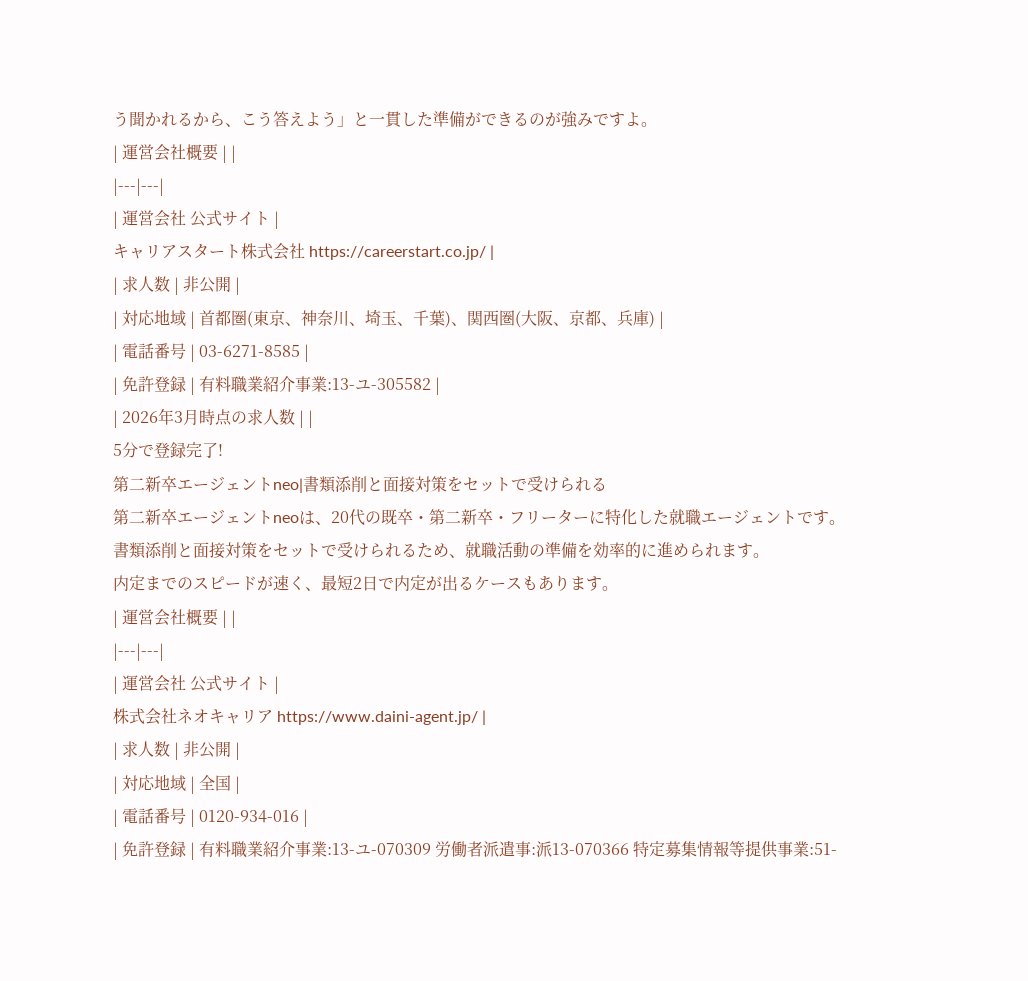う聞かれるから、こう答えよう」と一貫した準備ができるのが強みですよ。
| 運営会社概要 | |
|---|---|
| 運営会社 公式サイト |
キャリアスタート株式会社 https://careerstart.co.jp/ |
| 求人数 | 非公開 |
| 対応地域 | 首都圏(東京、神奈川、埼玉、千葉)、関西圏(大阪、京都、兵庫) |
| 電話番号 | 03-6271-8585 |
| 免許登録 | 有料職業紹介事業:13-ユ-305582 |
| 2026年3月時点の求人数 | |
5分で登録完了!
第二新卒エージェントneo|書類添削と面接対策をセットで受けられる
第二新卒エージェントneoは、20代の既卒・第二新卒・フリーターに特化した就職エージェントです。
書類添削と面接対策をセットで受けられるため、就職活動の準備を効率的に進められます。
内定までのスピードが速く、最短2日で内定が出るケースもあります。
| 運営会社概要 | |
|---|---|
| 運営会社 公式サイト |
株式会社ネオキャリア https://www.daini-agent.jp/ |
| 求人数 | 非公開 |
| 対応地域 | 全国 |
| 電話番号 | 0120-934-016 |
| 免許登録 | 有料職業紹介事業:13-ユ-070309 労働者派遣事:派13-070366 特定募集情報等提供事業:51-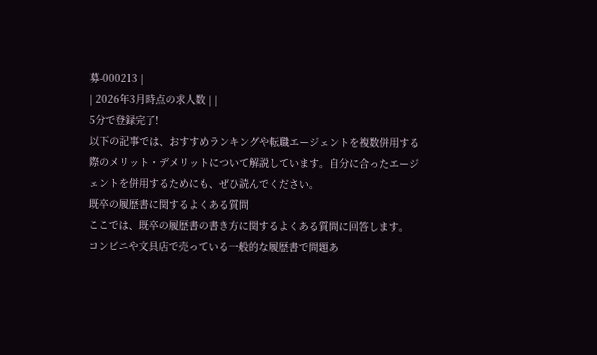募-000213 |
| 2026年3月時点の求人数 | |
5分で登録完了!
以下の記事では、おすすめランキングや転職エージェントを複数併用する際のメリット・デメリットについて解説しています。自分に合ったエージェントを併用するためにも、ぜひ読んでください。
既卒の履歴書に関するよくある質問
ここでは、既卒の履歴書の書き方に関するよくある質問に回答します。
コンビニや文具店で売っている一般的な履歴書で問題あ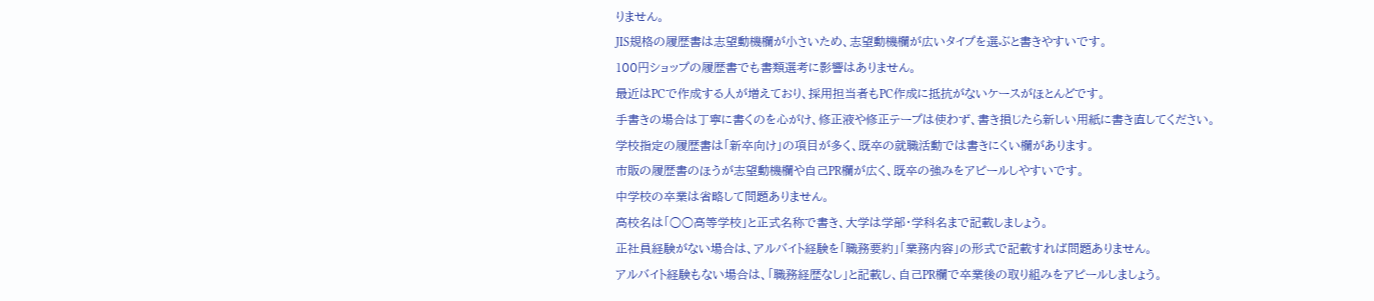りません。
JIS規格の履歴書は志望動機欄が小さいため、志望動機欄が広いタイプを選ぶと書きやすいです。
100円ショップの履歴書でも書類選考に影響はありません。
最近はPCで作成する人が増えており、採用担当者もPC作成に抵抗がないケースがほとんどです。
手書きの場合は丁寧に書くのを心がけ、修正液や修正テープは使わず、書き損じたら新しい用紙に書き直してください。
学校指定の履歴書は「新卒向け」の項目が多く、既卒の就職活動では書きにくい欄があります。
市販の履歴書のほうが志望動機欄や自己PR欄が広く、既卒の強みをアピールしやすいです。
中学校の卒業は省略して問題ありません。
高校名は「○○高等学校」と正式名称で書き、大学は学部・学科名まで記載しましょう。
正社員経験がない場合は、アルバイト経験を「職務要約」「業務内容」の形式で記載すれば問題ありません。
アルバイト経験もない場合は、「職務経歴なし」と記載し、自己PR欄で卒業後の取り組みをアピールしましょう。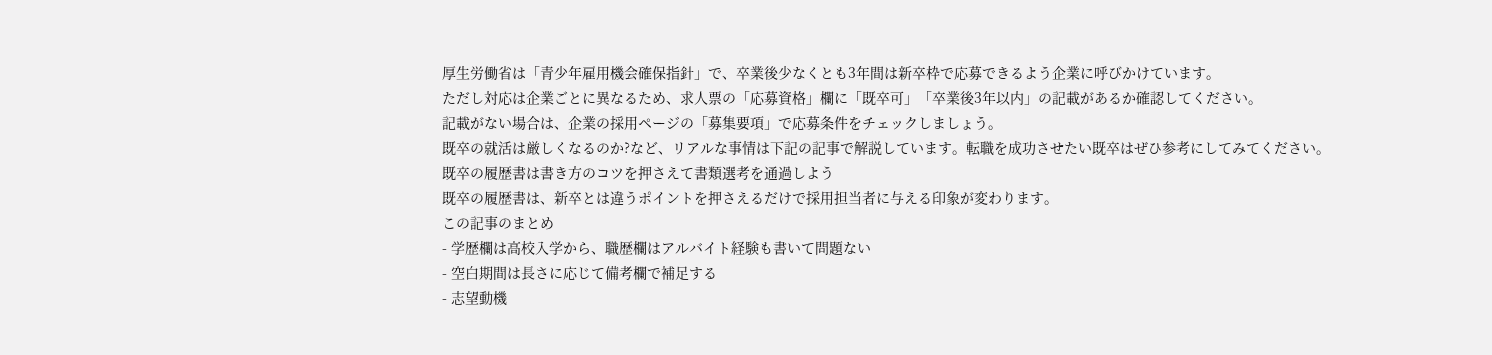厚生労働省は「青少年雇用機会確保指針」で、卒業後少なくとも3年間は新卒枠で応募できるよう企業に呼びかけています。
ただし対応は企業ごとに異なるため、求人票の「応募資格」欄に「既卒可」「卒業後3年以内」の記載があるか確認してください。
記載がない場合は、企業の採用ページの「募集要項」で応募条件をチェックしましょう。
既卒の就活は厳しくなるのか?など、リアルな事情は下記の記事で解説しています。転職を成功させたい既卒はぜひ参考にしてみてください。
既卒の履歴書は書き方のコツを押さえて書類選考を通過しよう
既卒の履歴書は、新卒とは違うポイントを押さえるだけで採用担当者に与える印象が変わります。
この記事のまとめ
- 学歴欄は高校入学から、職歴欄はアルバイト経験も書いて問題ない
- 空白期間は長さに応じて備考欄で補足する
- 志望動機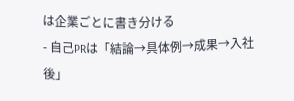は企業ごとに書き分ける
- 自己PRは「結論→具体例→成果→入社後」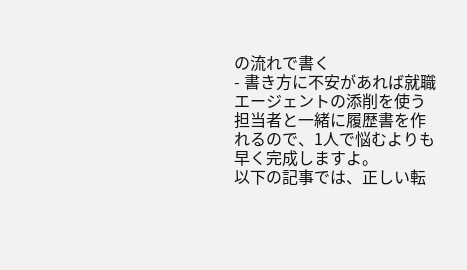の流れで書く
- 書き方に不安があれば就職エージェントの添削を使う
担当者と一緒に履歴書を作れるので、1人で悩むよりも早く完成しますよ。
以下の記事では、正しい転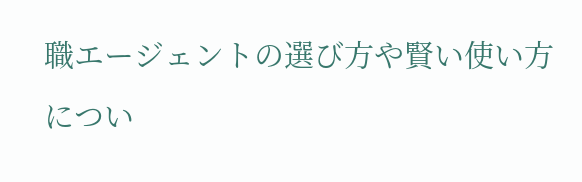職エージェントの選び方や賢い使い方につい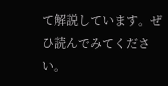て解説しています。ぜひ読んでみてください。